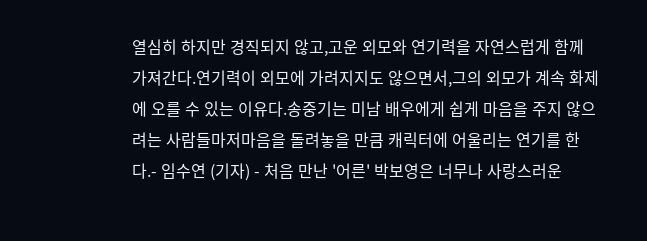열심히 하지만 경직되지 않고,고운 외모와 연기력을 자연스럽게 함께 가져간다.연기력이 외모에 가려지지도 않으면서,그의 외모가 계속 화제에 오를 수 있는 이유다.송중기는 미남 배우에게 쉽게 마음을 주지 않으려는 사람들마저마음을 돌려놓을 만큼 캐릭터에 어울리는 연기를 한다.- 임수연 (기자) - 처음 만난 '어른' 박보영은 너무나 사랑스러운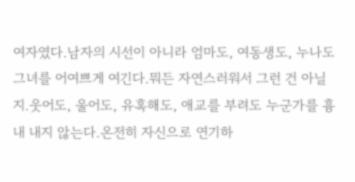여자였다.남자의 시선이 아니라 엄마도, 여동생도, 누나도 그녀를 어여쁘게 여긴다.뭐든 자연스러워서 그런 건 아닐지.웃어도, 울어도, 유혹해도, 애교를 부려도 누군가를 흉내 내지 않는다.온전히 자신으로 연기하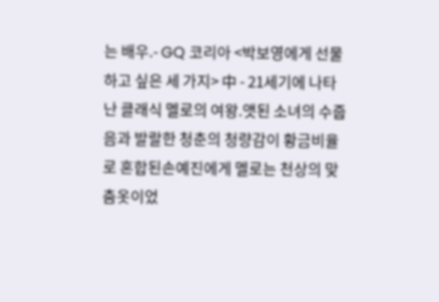는 배우.- GQ 코리아 <박보영에게 선물하고 싶은 세 가지> 中 - 21세기에 나타난 클래식 멜로의 여왕.앳된 소녀의 수줍음과 발랄한 청춘의 청량감이 황금비율로 혼합된손예진에게 멜로는 천상의 맞춤옷이었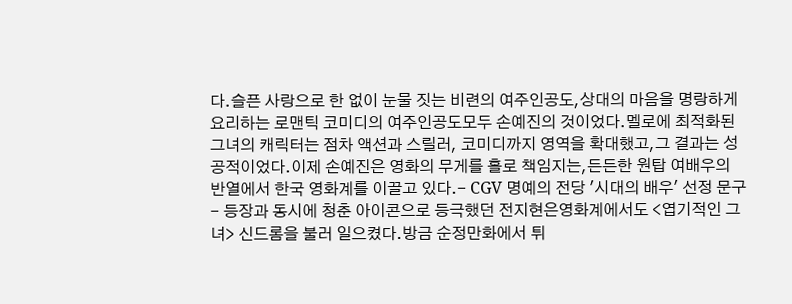다.슬픈 사랑으로 한 없이 눈물 짓는 비련의 여주인공도,상대의 마음을 명랑하게 요리하는 로맨틱 코미디의 여주인공도모두 손예진의 것이었다.멜로에 최적화된 그녀의 캐릭터는 점차 액션과 스릴러, 코미디까지 영역을 확대했고,그 결과는 성공적이었다.이제 손예진은 영화의 무게를 홀로 책임지는,든든한 원탑 여배우의 반열에서 한국 영화계를 이끌고 있다.- CGV 명예의 전당 '시대의 배우' 선정 문구 - 등장과 동시에 청춘 아이콘으로 등극했던 전지현은영화계에서도 <엽기적인 그녀> 신드롬을 불러 일으켰다.방금 순정만화에서 튀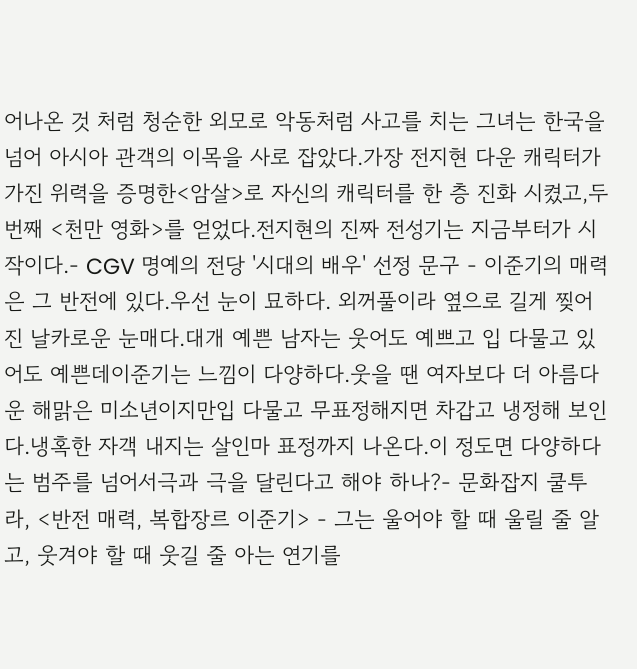어나온 것 처럼 청순한 외모로 악동처럼 사고를 치는 그녀는 한국을 넘어 아시아 관객의 이목을 사로 잡았다.가장 전지현 다운 캐릭터가 가진 위력을 증명한<암살>로 자신의 캐릭터를 한 층 진화 시켰고,두 번째 <천만 영화>를 얻었다.전지현의 진짜 전성기는 지금부터가 시작이다.- CGV 명예의 전당 '시대의 배우' 선정 문구 - 이준기의 매력은 그 반전에 있다.우선 눈이 묘하다. 외꺼풀이라 옆으로 길게 찢어진 날카로운 눈매다.대개 예쁜 남자는 웃어도 예쁘고 입 다물고 있어도 예쁜데이준기는 느낌이 다양하다.웃을 땐 여자보다 더 아름다운 해맑은 미소년이지만입 다물고 무표정해지면 차갑고 냉정해 보인다.냉혹한 자객 내지는 살인마 표정까지 나온다.이 정도면 다양하다는 범주를 넘어서극과 극을 달린다고 해야 하나?- 문화잡지 쿨투라, <반전 매력, 복합장르 이준기> - 그는 울어야 할 때 울릴 줄 알고, 웃겨야 할 때 웃길 줄 아는 연기를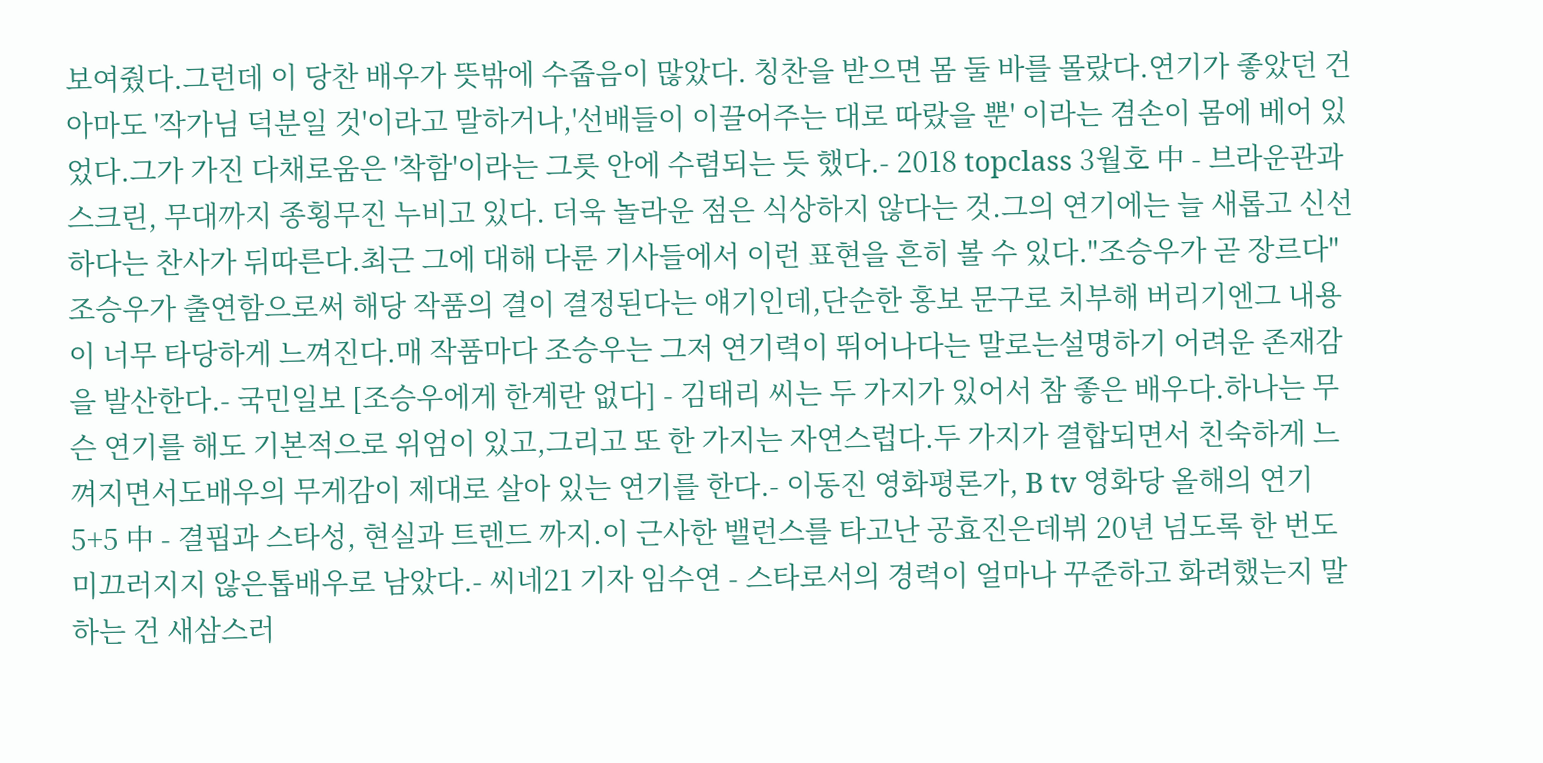보여줬다.그런데 이 당찬 배우가 뜻밖에 수줍음이 많았다. 칭찬을 받으면 몸 둘 바를 몰랐다.연기가 좋았던 건 아마도 '작가님 덕분일 것'이라고 말하거나,'선배들이 이끌어주는 대로 따랐을 뿐' 이라는 겸손이 몸에 베어 있었다.그가 가진 다채로움은 '착함'이라는 그릇 안에 수렴되는 듯 했다.- 2018 topclass 3월호 中 - 브라운관과 스크린, 무대까지 종횡무진 누비고 있다. 더욱 놀라운 점은 식상하지 않다는 것.그의 연기에는 늘 새롭고 신선하다는 찬사가 뒤따른다.최근 그에 대해 다룬 기사들에서 이런 표현을 흔히 볼 수 있다."조승우가 곧 장르다"조승우가 출연함으로써 해당 작품의 결이 결정된다는 얘기인데,단순한 홍보 문구로 치부해 버리기엔그 내용이 너무 타당하게 느껴진다.매 작품마다 조승우는 그저 연기력이 뛰어나다는 말로는설명하기 어려운 존재감을 발산한다.- 국민일보 [조승우에게 한계란 없다] - 김태리 씨는 두 가지가 있어서 참 좋은 배우다.하나는 무슨 연기를 해도 기본적으로 위엄이 있고,그리고 또 한 가지는 자연스럽다.두 가지가 결합되면서 친숙하게 느껴지면서도배우의 무게감이 제대로 살아 있는 연기를 한다.- 이동진 영화평론가, B tv 영화당 올해의 연기 5+5 中 - 결핍과 스타성, 현실과 트렌드 까지.이 근사한 밸런스를 타고난 공효진은데뷔 20년 넘도록 한 번도 미끄러지지 않은톱배우로 남았다.- 씨네21 기자 임수연 - 스타로서의 경력이 얼마나 꾸준하고 화려했는지 말하는 건 새삼스러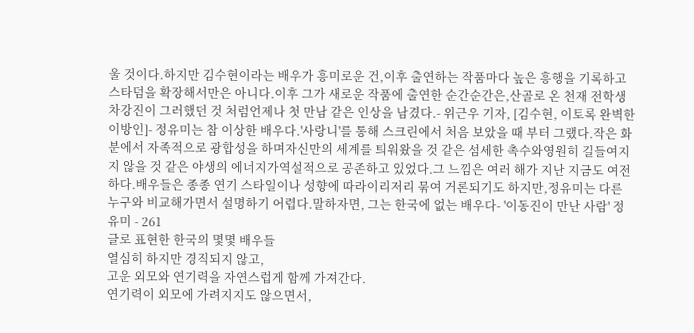울 것이다.하지만 김수현이라는 배우가 흥미로운 건,이후 출연하는 작품마다 높은 흥행을 기록하고스타덤을 확장해서만은 아니다.이후 그가 새로운 작품에 출연한 순간순간은,산골로 온 천재 전학생 차강진이 그러했던 것 처럼언제나 첫 만남 같은 인상을 남겼다.- 위근우 기자, [김수현, 이토록 완벽한 이방인]- 정유미는 참 이상한 배우다.'사랑니'를 통해 스크린에서 처음 보았을 때 부터 그랬다.작은 화분에서 자족적으로 광합성을 하며자신만의 세계를 틔워왔을 것 같은 섬세한 촉수와영원히 길들여지지 않을 것 같은 야생의 에너지가역설적으로 공존하고 있었다.그 느낌은 여러 해가 지난 지금도 여전하다.배우들은 종종 연기 스타일이나 성향에 따라이리저리 묶여 거론되기도 하지만,정유미는 다른 누구와 비교해가면서 설명하기 어렵다.말하자면, 그는 한국에 없는 배우다- '이동진이 만난 사람' 정유미 - 261
글로 표현한 한국의 몇몇 배우들
열심히 하지만 경직되지 않고,
고운 외모와 연기력을 자연스럽게 함께 가져간다.
연기력이 외모에 가려지지도 않으면서,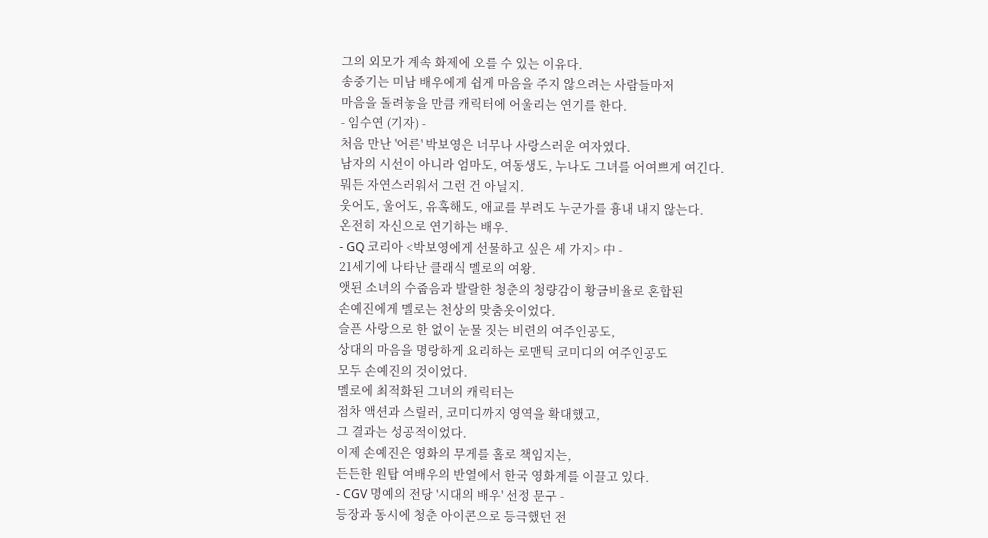그의 외모가 계속 화제에 오를 수 있는 이유다.
송중기는 미남 배우에게 쉽게 마음을 주지 않으려는 사람들마저
마음을 돌려놓을 만큼 캐릭터에 어울리는 연기를 한다.
- 임수연 (기자) -
처음 만난 '어른' 박보영은 너무나 사랑스러운 여자였다.
남자의 시선이 아니라 엄마도, 여동생도, 누나도 그녀를 어여쁘게 여긴다.
뭐든 자연스러워서 그런 건 아닐지.
웃어도, 울어도, 유혹해도, 애교를 부려도 누군가를 흉내 내지 않는다.
온전히 자신으로 연기하는 배우.
- GQ 코리아 <박보영에게 선물하고 싶은 세 가지> 中 -
21세기에 나타난 클래식 멜로의 여왕.
앳된 소녀의 수줍음과 발랄한 청춘의 청량감이 황금비율로 혼합된
손예진에게 멜로는 천상의 맞춤옷이었다.
슬픈 사랑으로 한 없이 눈물 짓는 비련의 여주인공도,
상대의 마음을 명랑하게 요리하는 로맨틱 코미디의 여주인공도
모두 손예진의 것이었다.
멜로에 최적화된 그녀의 캐릭터는
점차 액션과 스릴러, 코미디까지 영역을 확대했고,
그 결과는 성공적이었다.
이제 손예진은 영화의 무게를 홀로 책임지는,
든든한 원탑 여배우의 반열에서 한국 영화계를 이끌고 있다.
- CGV 명예의 전당 '시대의 배우' 선정 문구 -
등장과 동시에 청춘 아이콘으로 등극했던 전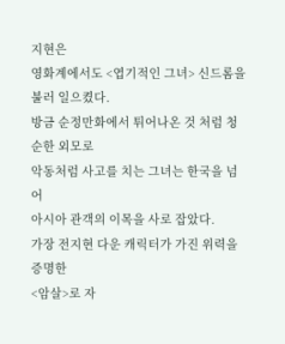지현은
영화계에서도 <엽기적인 그녀> 신드롬을 불러 일으켰다.
방금 순정만화에서 튀어나온 것 처럼 청순한 외모로
악동처럼 사고를 치는 그녀는 한국을 넘어
아시아 관객의 이목을 사로 잡았다.
가장 전지현 다운 캐릭터가 가진 위력을 증명한
<암살>로 자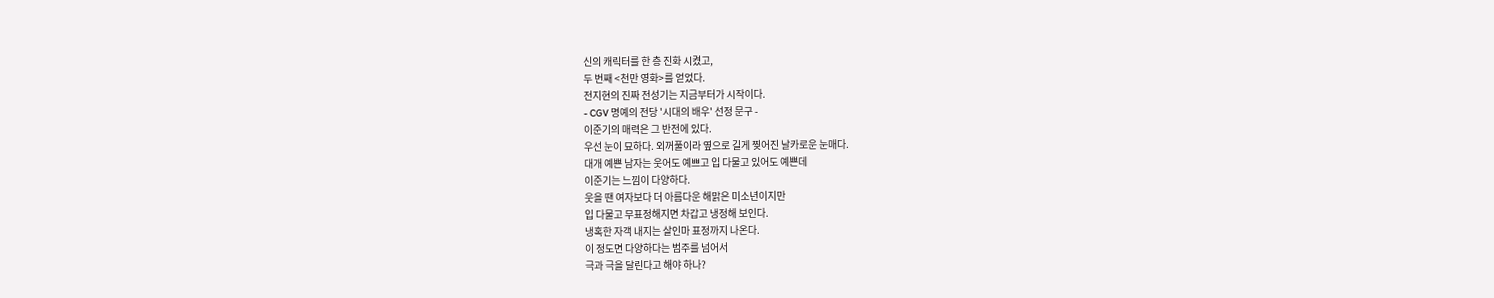신의 캐릭터를 한 층 진화 시켰고,
두 번째 <천만 영화>를 얻었다.
전지현의 진짜 전성기는 지금부터가 시작이다.
- CGV 명예의 전당 '시대의 배우' 선정 문구 -
이준기의 매력은 그 반전에 있다.
우선 눈이 묘하다. 외꺼풀이라 옆으로 길게 찢어진 날카로운 눈매다.
대개 예쁜 남자는 웃어도 예쁘고 입 다물고 있어도 예쁜데
이준기는 느낌이 다양하다.
웃을 땐 여자보다 더 아름다운 해맑은 미소년이지만
입 다물고 무표정해지면 차갑고 냉정해 보인다.
냉혹한 자객 내지는 살인마 표정까지 나온다.
이 정도면 다양하다는 범주를 넘어서
극과 극을 달린다고 해야 하나?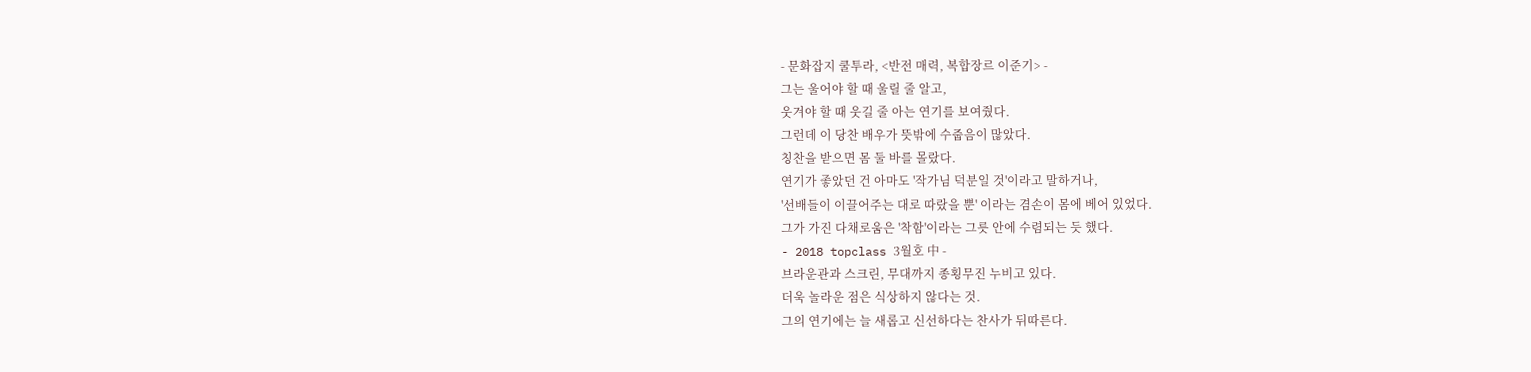- 문화잡지 쿨투라, <반전 매력, 복합장르 이준기> -
그는 울어야 할 때 울릴 줄 알고,
웃겨야 할 때 웃길 줄 아는 연기를 보여줬다.
그런데 이 당찬 배우가 뜻밖에 수줍음이 많았다.
칭찬을 받으면 몸 둘 바를 몰랐다.
연기가 좋았던 건 아마도 '작가님 덕분일 것'이라고 말하거나,
'선배들이 이끌어주는 대로 따랐을 뿐' 이라는 겸손이 몸에 베어 있었다.
그가 가진 다채로움은 '착함'이라는 그릇 안에 수렴되는 듯 했다.
- 2018 topclass 3월호 中 -
브라운관과 스크린, 무대까지 종횡무진 누비고 있다.
더욱 놀라운 점은 식상하지 않다는 것.
그의 연기에는 늘 새롭고 신선하다는 찬사가 뒤따른다.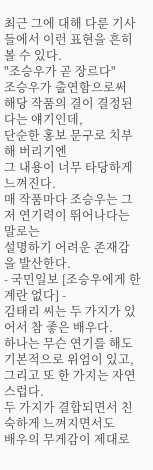최근 그에 대해 다룬 기사들에서 이런 표현을 흔히 볼 수 있다.
"조승우가 곧 장르다"
조승우가 출연함으로써 해당 작품의 결이 결정된다는 얘기인데,
단순한 홍보 문구로 치부해 버리기엔
그 내용이 너무 타당하게 느껴진다.
매 작품마다 조승우는 그저 연기력이 뛰어나다는 말로는
설명하기 어려운 존재감을 발산한다.
- 국민일보 [조승우에게 한계란 없다] -
김태리 씨는 두 가지가 있어서 참 좋은 배우다.
하나는 무슨 연기를 해도 기본적으로 위엄이 있고,
그리고 또 한 가지는 자연스럽다.
두 가지가 결합되면서 친숙하게 느껴지면서도
배우의 무게감이 제대로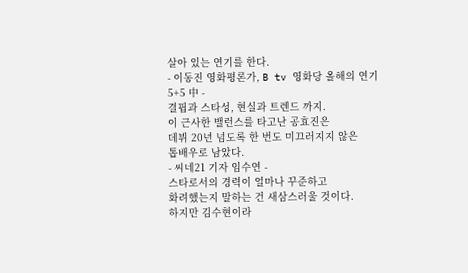살아 있는 연기를 한다.
- 이동진 영화평론가, B tv 영화당 올해의 연기 5+5 中 -
결핍과 스타성, 현실과 트렌드 까지.
이 근사한 밸런스를 타고난 공효진은
데뷔 20년 넘도록 한 번도 미끄러지지 않은
톱배우로 남았다.
- 씨네21 기자 임수연 -
스타로서의 경력이 얼마나 꾸준하고
화려했는지 말하는 건 새삼스러울 것이다.
하지만 김수현이라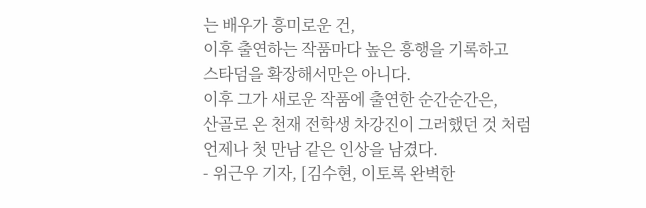는 배우가 흥미로운 건,
이후 출연하는 작품마다 높은 흥행을 기록하고
스타덤을 확장해서만은 아니다.
이후 그가 새로운 작품에 출연한 순간순간은,
산골로 온 천재 전학생 차강진이 그러했던 것 처럼
언제나 첫 만남 같은 인상을 남겼다.
- 위근우 기자, [김수현, 이토록 완벽한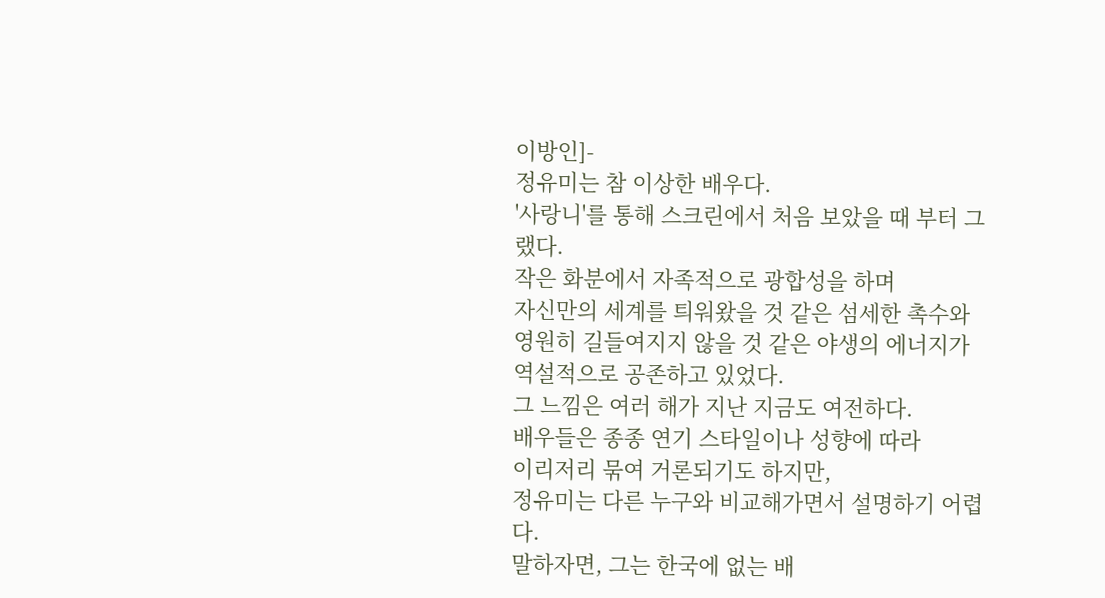이방인]-
정유미는 참 이상한 배우다.
'사랑니'를 통해 스크린에서 처음 보았을 때 부터 그랬다.
작은 화분에서 자족적으로 광합성을 하며
자신만의 세계를 틔워왔을 것 같은 섬세한 촉수와
영원히 길들여지지 않을 것 같은 야생의 에너지가
역설적으로 공존하고 있었다.
그 느낌은 여러 해가 지난 지금도 여전하다.
배우들은 종종 연기 스타일이나 성향에 따라
이리저리 묶여 거론되기도 하지만,
정유미는 다른 누구와 비교해가면서 설명하기 어렵다.
말하자면, 그는 한국에 없는 배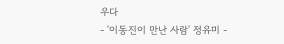우다
- '이동진이 만난 사람' 정유미 -